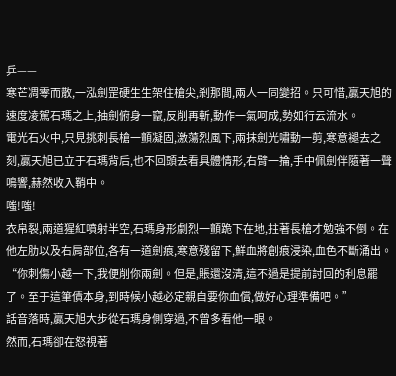乒——
寒芒凋零而散,一泓劍罡硬生生架住槍尖,剎那間,兩人一同變招。只可惜,贏天旭的速度凌駕石瑪之上,抽劍俯身一竄,反削再斬,動作一氣呵成,勢如行云流水。
電光石火中,只見挑刺長槍一顫凝固,激蕩烈風下,兩抹劍光嘯動一剪,寒意褪去之刻,贏天旭已立于石瑪背后,也不回頭去看具體情形,右臂一掄,手中佩劍伴隨著一聲鳴響,赫然收入鞘中。
嗤!嗤!
衣帛裂,兩道猩紅噴射半空,石瑪身形劇烈一顫跪下在地,拄著長槍才勉強不倒。在他左肋以及右肩部位,各有一道劍痕,寒意殘留下,鮮血將創痕浸染,血色不斷涌出。
“你刺傷小越一下,我便削你兩劍。但是,賬還沒清,這不過是提前討回的利息罷了。至于這筆債本身,到時候小越必定親自要你血償,做好心理準備吧。”
話音落時,贏天旭大步從石瑪身側穿過,不曾多看他一眼。
然而,石瑪卻在怒視著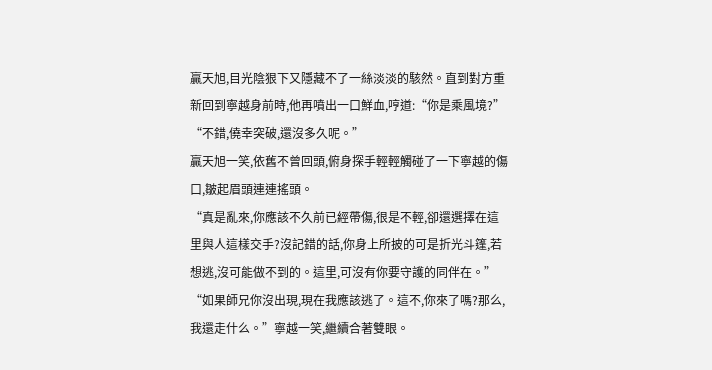贏天旭,目光陰狠下又隱藏不了一絲淡淡的駭然。直到對方重新回到寧越身前時,他再噴出一口鮮血,哼道:“你是乘風境?”
“不錯,僥幸突破,還沒多久呢。”
贏天旭一笑,依舊不曾回頭,俯身探手輕輕觸碰了一下寧越的傷口,皺起眉頭連連搖頭。
“真是亂來,你應該不久前已經帶傷,很是不輕,卻還選擇在這里與人這樣交手?沒記錯的話,你身上所披的可是折光斗篷,若想逃,沒可能做不到的。這里,可沒有你要守護的同伴在。”
“如果師兄你沒出現,現在我應該逃了。這不,你來了嗎?那么,我還走什么。”寧越一笑,繼續合著雙眼。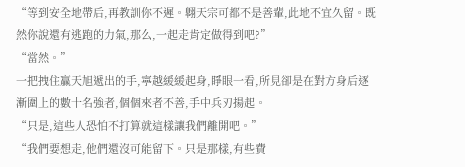“等到安全地帶后,再教訓你不遲。翺天宗可都不是善輩,此地不宜久留。既然你說還有逃跑的力氣,那么,一起走肯定做得到吧?”
“當然。”
一把拽住贏天旭遞出的手,寧越緩緩起身,睜眼一看,所見卻是在對方身后逐漸圍上的數十名強者,個個來者不善,手中兵刃揚起。
“只是,這些人恐怕不打算就這樣讓我們離開吧。”
“我們要想走,他們還沒可能留下。只是那樣,有些費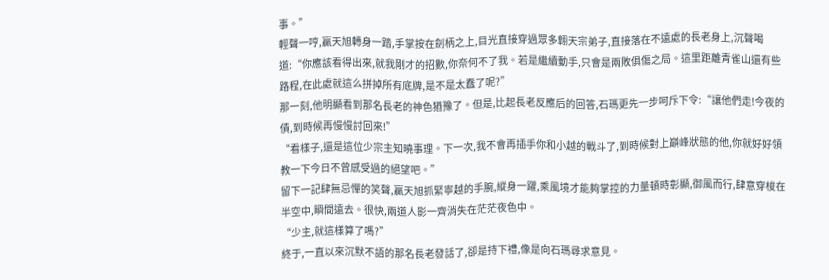事。”
輕聲一哼,贏天旭轉身一踏,手掌按在劍柄之上,目光直接穿過眾多翺天宗弟子,直接落在不遠處的長老身上,沉聲喝道:“你應該看得出來,就我剛才的招數,你奈何不了我。若是繼續動手,只會是兩敗俱傷之局。這里距離青雀山還有些路程,在此處就這么拼掉所有底牌,是不是太蠢了呢?”
那一刻,他明顯看到那名長老的神色猶豫了。但是,比起長老反應后的回答,石瑪更先一步呵斥下令:“讓他們走!今夜的債,到時候再慢慢討回來!”
“看樣子,還是這位少宗主知曉事理。下一次,我不會再插手你和小越的戰斗了,到時候對上巔峰狀態的他,你就好好領教一下今日不曾感受過的絕望吧。”
留下一記肆無忌憚的笑聲,贏天旭抓緊寧越的手腕,縱身一躍,乘風境才能夠掌控的力量頓時彰顯,御風而行,肆意穿梭在半空中,瞬間遠去。很快,兩道人影一齊消失在茫茫夜色中。
“少主,就這樣算了嗎?”
終于,一直以來沉默不語的那名長老發話了,卻是持下禮,像是向石瑪尋求意見。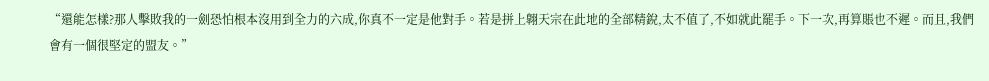“還能怎樣?那人擊敗我的一劍恐怕根本沒用到全力的六成,你真不一定是他對手。若是拼上翺天宗在此地的全部精銳,太不值了,不如就此罷手。下一次,再算賬也不遲。而且,我們會有一個很堅定的盟友。”